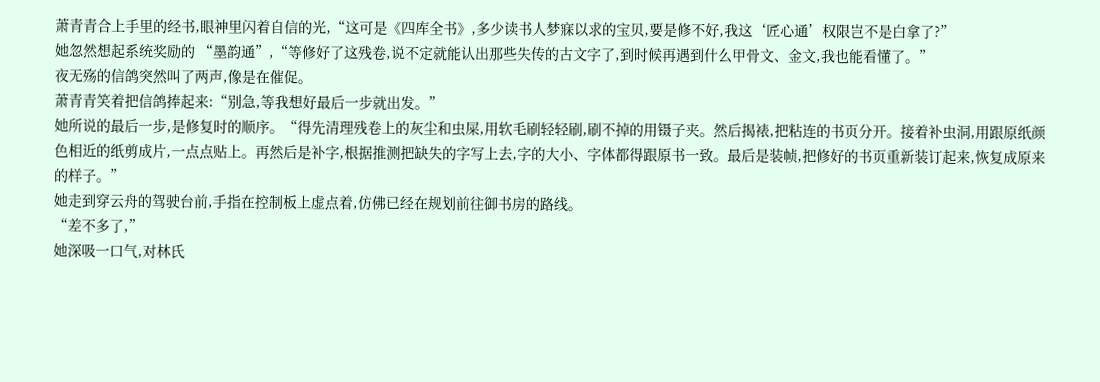萧青青合上手里的经书,眼神里闪着自信的光,“这可是《四库全书》,多少读书人梦寐以求的宝贝,要是修不好,我这‘匠心通’权限岂不是白拿了?”
她忽然想起系统奖励的 “墨韵通”,“等修好了这残卷,说不定就能认出那些失传的古文字了,到时候再遇到什么甲骨文、金文,我也能看懂了。”
夜无殇的信鸽突然叫了两声,像是在催促。
萧青青笑着把信鸽捧起来:“别急,等我想好最后一步就出发。”
她所说的最后一步,是修复时的顺序。“得先清理残卷上的灰尘和虫屎,用软毛刷轻轻刷,刷不掉的用镊子夹。然后揭裱,把粘连的书页分开。接着补虫洞,用跟原纸颜色相近的纸剪成片,一点点贴上。再然后是补字,根据推测把缺失的字写上去,字的大小、字体都得跟原书一致。最后是装帧,把修好的书页重新装订起来,恢复成原来的样子。”
她走到穿云舟的驾驶台前,手指在控制板上虚点着,仿佛已经在规划前往御书房的路线。
“差不多了,”
她深吸一口气,对林氏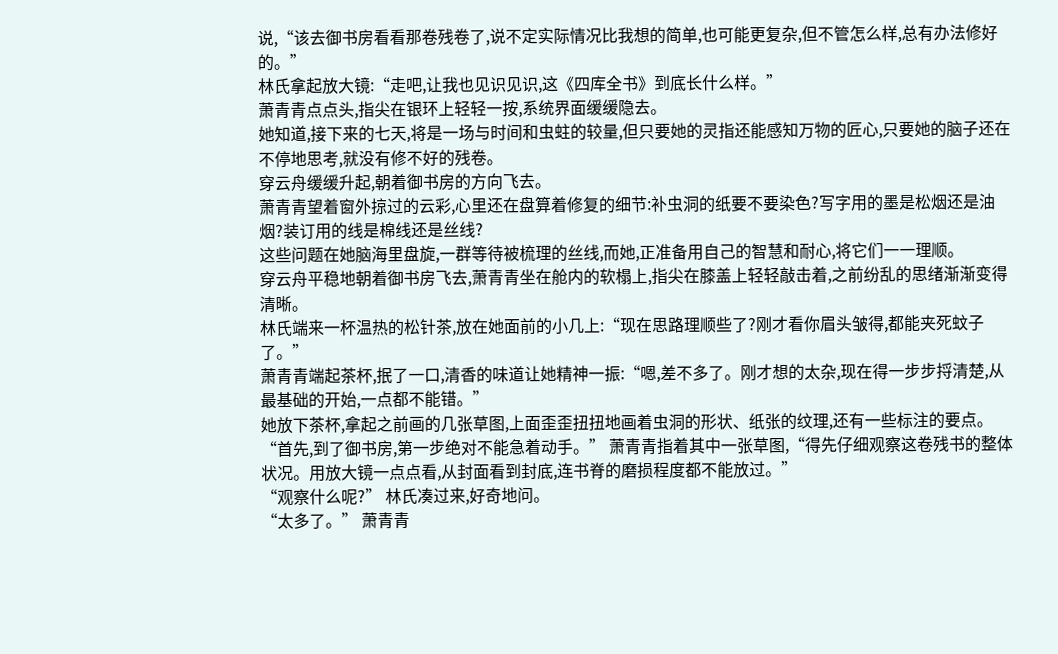说,“该去御书房看看那卷残卷了,说不定实际情况比我想的简单,也可能更复杂,但不管怎么样,总有办法修好的。”
林氏拿起放大镜:“走吧,让我也见识见识,这《四库全书》到底长什么样。”
萧青青点点头,指尖在银环上轻轻一按,系统界面缓缓隐去。
她知道,接下来的七天,将是一场与时间和虫蛀的较量,但只要她的灵指还能感知万物的匠心,只要她的脑子还在不停地思考,就没有修不好的残卷。
穿云舟缓缓升起,朝着御书房的方向飞去。
萧青青望着窗外掠过的云彩,心里还在盘算着修复的细节:补虫洞的纸要不要染色?写字用的墨是松烟还是油烟?装订用的线是棉线还是丝线?
这些问题在她脑海里盘旋,一群等待被梳理的丝线,而她,正准备用自己的智慧和耐心,将它们一一理顺。
穿云舟平稳地朝着御书房飞去,萧青青坐在舱内的软榻上,指尖在膝盖上轻轻敲击着,之前纷乱的思绪渐渐变得清晰。
林氏端来一杯温热的松针茶,放在她面前的小几上:“现在思路理顺些了?刚才看你眉头皱得,都能夹死蚊子了。”
萧青青端起茶杯,抿了一口,清香的味道让她精神一振:“嗯,差不多了。刚才想的太杂,现在得一步步捋清楚,从最基础的开始,一点都不能错。”
她放下茶杯,拿起之前画的几张草图,上面歪歪扭扭地画着虫洞的形状、纸张的纹理,还有一些标注的要点。“首先,到了御书房,第一步绝对不能急着动手。” 萧青青指着其中一张草图,“得先仔细观察这卷残书的整体状况。用放大镜一点点看,从封面看到封底,连书脊的磨损程度都不能放过。”
“观察什么呢?” 林氏凑过来,好奇地问。
“太多了。” 萧青青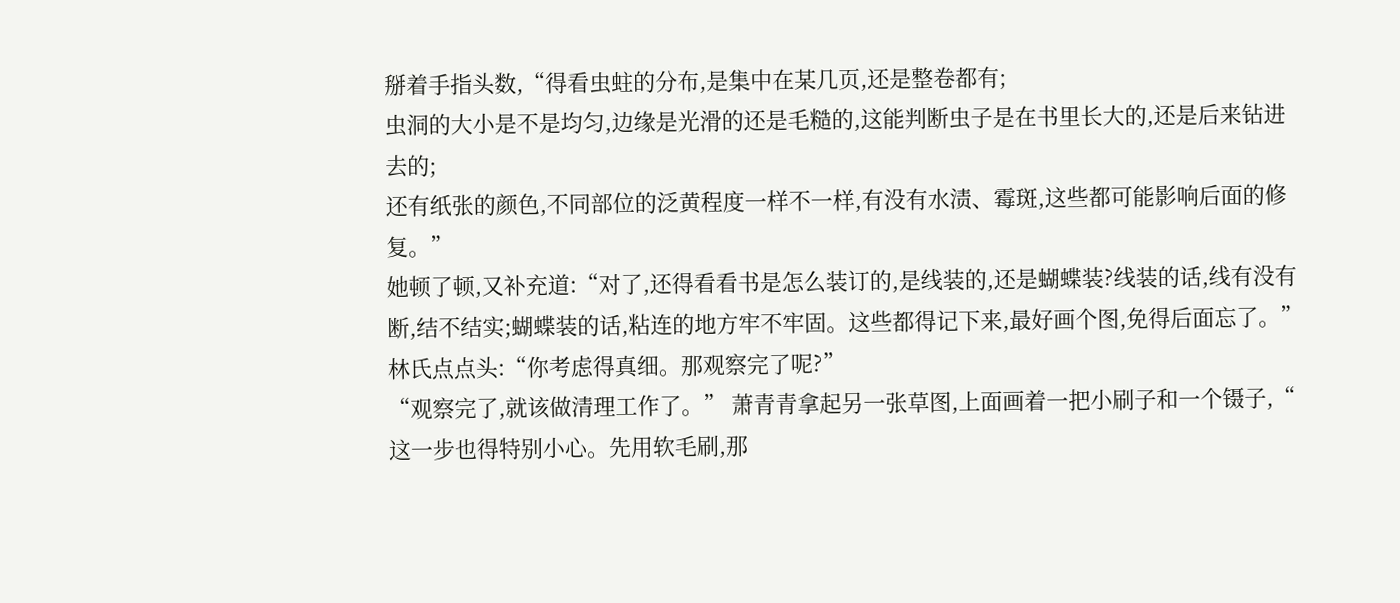掰着手指头数,“得看虫蛀的分布,是集中在某几页,还是整卷都有;
虫洞的大小是不是均匀,边缘是光滑的还是毛糙的,这能判断虫子是在书里长大的,还是后来钻进去的;
还有纸张的颜色,不同部位的泛黄程度一样不一样,有没有水渍、霉斑,这些都可能影响后面的修复。”
她顿了顿,又补充道:“对了,还得看看书是怎么装订的,是线装的,还是蝴蝶装?线装的话,线有没有断,结不结实;蝴蝶装的话,粘连的地方牢不牢固。这些都得记下来,最好画个图,免得后面忘了。”
林氏点点头:“你考虑得真细。那观察完了呢?”
“观察完了,就该做清理工作了。” 萧青青拿起另一张草图,上面画着一把小刷子和一个镊子,“
这一步也得特别小心。先用软毛刷,那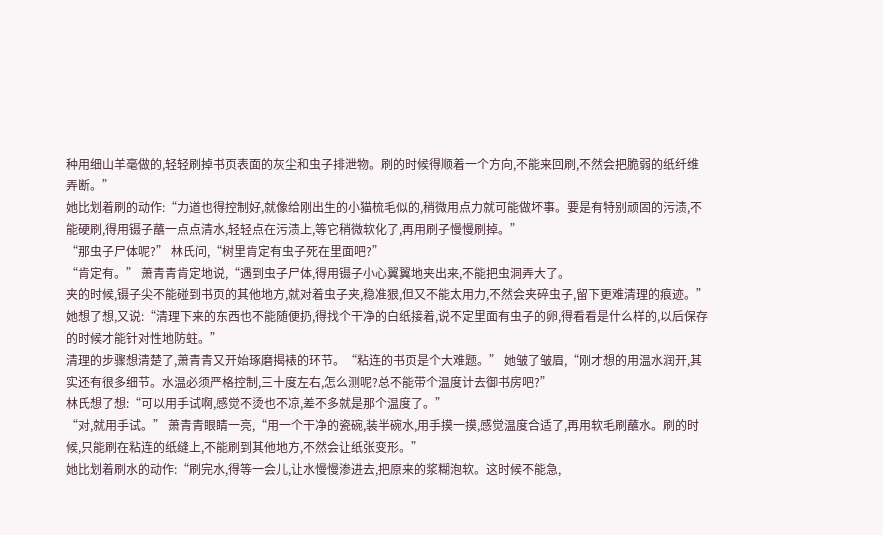种用细山羊毫做的,轻轻刷掉书页表面的灰尘和虫子排泄物。刷的时候得顺着一个方向,不能来回刷,不然会把脆弱的纸纤维弄断。”
她比划着刷的动作:“力道也得控制好,就像给刚出生的小猫梳毛似的,稍微用点力就可能做坏事。要是有特别顽固的污渍,不能硬刷,得用镊子蘸一点点清水,轻轻点在污渍上,等它稍微软化了,再用刷子慢慢刷掉。”
“那虫子尸体呢?” 林氏问,“树里肯定有虫子死在里面吧?”
“肯定有。” 萧青青肯定地说,“遇到虫子尸体,得用镊子小心翼翼地夹出来,不能把虫洞弄大了。
夹的时候,镊子尖不能碰到书页的其他地方,就对着虫子夹,稳准狠,但又不能太用力,不然会夹碎虫子,留下更难清理的痕迹。”
她想了想,又说:“清理下来的东西也不能随便扔,得找个干净的白纸接着,说不定里面有虫子的卵,得看看是什么样的,以后保存的时候才能针对性地防蛀。”
清理的步骤想清楚了,萧青青又开始琢磨揭裱的环节。“粘连的书页是个大难题。” 她皱了皱眉,“刚才想的用温水润开,其实还有很多细节。水温必须严格控制,三十度左右,怎么测呢?总不能带个温度计去御书房吧?”
林氏想了想:“可以用手试啊,感觉不烫也不凉,差不多就是那个温度了。”
“对,就用手试。” 萧青青眼睛一亮,“用一个干净的瓷碗,装半碗水,用手摸一摸,感觉温度合适了,再用软毛刷蘸水。刷的时候,只能刷在粘连的纸缝上,不能刷到其他地方,不然会让纸张变形。”
她比划着刷水的动作:“刷完水,得等一会儿,让水慢慢渗进去,把原来的浆糊泡软。这时候不能急,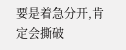要是着急分开,肯定会撕破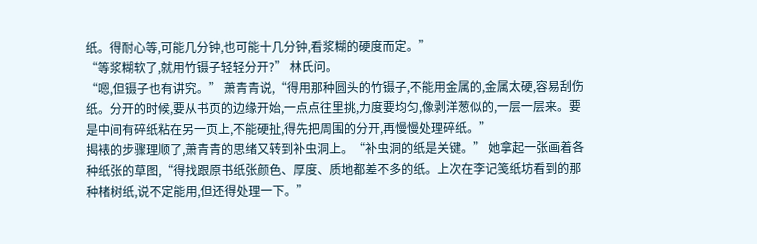纸。得耐心等,可能几分钟,也可能十几分钟,看浆糊的硬度而定。”
“等浆糊软了,就用竹镊子轻轻分开?” 林氏问。
“嗯,但镊子也有讲究。” 萧青青说,“得用那种圆头的竹镊子,不能用金属的,金属太硬,容易刮伤纸。分开的时候,要从书页的边缘开始,一点点往里挑,力度要均匀,像剥洋葱似的,一层一层来。要是中间有碎纸粘在另一页上,不能硬扯,得先把周围的分开,再慢慢处理碎纸。”
揭裱的步骤理顺了,萧青青的思绪又转到补虫洞上。“补虫洞的纸是关键。” 她拿起一张画着各种纸张的草图,“得找跟原书纸张颜色、厚度、质地都差不多的纸。上次在李记笺纸坊看到的那种楮树纸,说不定能用,但还得处理一下。”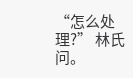“怎么处理?” 林氏问。